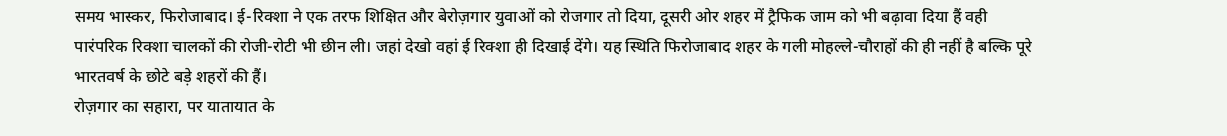समय भास्कर, फिरोजाबाद। ई-रिक्शा ने एक तरफ शिक्षित और बेरोज़गार युवाओं को रोजगार तो दिया, दूसरी ओर शहर में ट्रैफिक जाम को भी बढ़ावा दिया हैं वही पारंपरिक रिक्शा चालकों की रोजी-रोटी भी छीन ली। जहां देखो वहां ई रिक्शा ही दिखाई देंगे। यह स्थिति फिरोजाबाद शहर के गली मोहल्ले-चौराहों की ही नहीं है बल्कि पूरे भारतवर्ष के छोटे बड़े शहरों की हैं।
रोज़गार का सहारा, पर यातायात के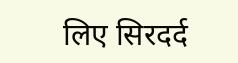लिए सिरदर्द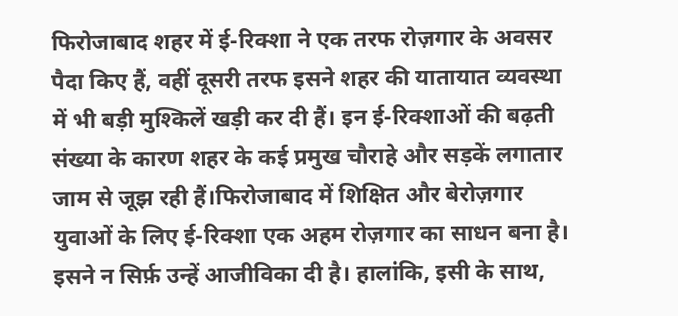फिरोजाबाद शहर में ई-रिक्शा ने एक तरफ रोज़गार के अवसर पैदा किए हैं, वहीं दूसरी तरफ इसने शहर की यातायात व्यवस्था में भी बड़ी मुश्किलें खड़ी कर दी हैं। इन ई-रिक्शाओं की बढ़ती संख्या के कारण शहर के कई प्रमुख चौराहे और सड़कें लगातार जाम से जूझ रही हैं।फिरोजाबाद में शिक्षित और बेरोज़गार युवाओं के लिए ई-रिक्शा एक अहम रोज़गार का साधन बना है। इसने न सिर्फ़ उन्हें आजीविका दी है। हालांकि, इसी के साथ,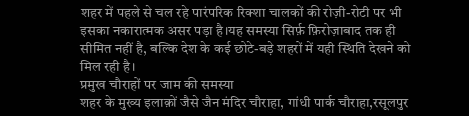शहर में पहले से चल रहे पारंपरिक रिक्शा चालकों की रोज़ी-रोटी पर भी इसका नकारात्मक असर पड़ा है।यह समस्या सिर्फ़ फ़िरोज़ाबाद तक ही सीमित नहीं है, बल्कि देश के कई छोटे-बड़े शहरों में यही स्थिति देखने को मिल रही है।
प्रमुख चौराहों पर जाम की समस्या
शहर के मुख्य इलाक़ों जैसे जैन मंदिर चौराहा, गांधी पार्क चौराहा,रसूलपुर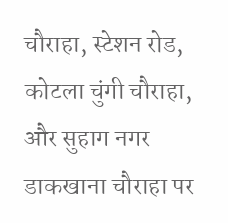चौराहा, स्टेशन रोड, कोटला चुंगी चौराहा, और सुहाग नगर डाकखाना चौराहा पर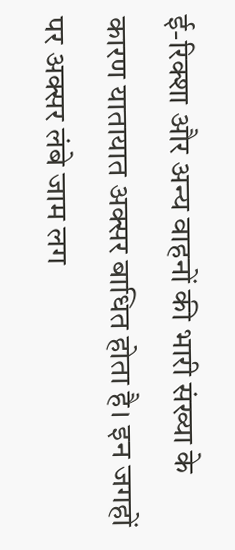ई-रिक्शा और अन्य वाहनों की भारी संख्या के कारण यातायात अक्सर बाधित होता है। इन जगहों पर अक्सर लंबे जाम लग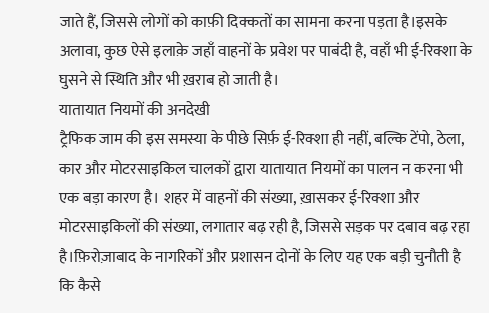जाते हैं, जिससे लोगों को काफ़ी दिक्कतों का सामना करना पड़ता है।इसके अलावा, कुछ ऐसे इलाक़े जहाँ वाहनों के प्रवेश पर पाबंदी है, वहाँ भी ई-रिक्शा के घुसने से स्थिति और भी ख़राब हो जाती है।
यातायात नियमों की अनदेखी
ट्रैफिक जाम की इस समस्या के पीछे सिर्फ़ ई-रिक्शा ही नहीं, बल्कि टेंपो, ठेला, कार और मोटरसाइकिल चालकों द्वारा यातायात नियमों का पालन न करना भी एक बड़ा कारण है। शहर में वाहनों की संख्या, ख़ासकर ई-रिक्शा और मोटरसाइकिलों की संख्या, लगातार बढ़ रही है, जिससे सड़क पर दबाव बढ़ रहा है।फ़िरोज़ाबाद के नागरिकों और प्रशासन दोनों के लिए यह एक बड़ी चुनौती है कि कैसे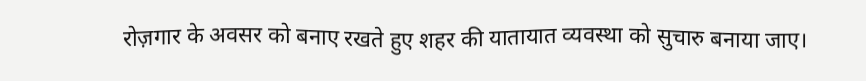रोज़गार के अवसर को बनाए रखते हुए शहर की यातायात व्यवस्था को सुचारु बनाया जाए।